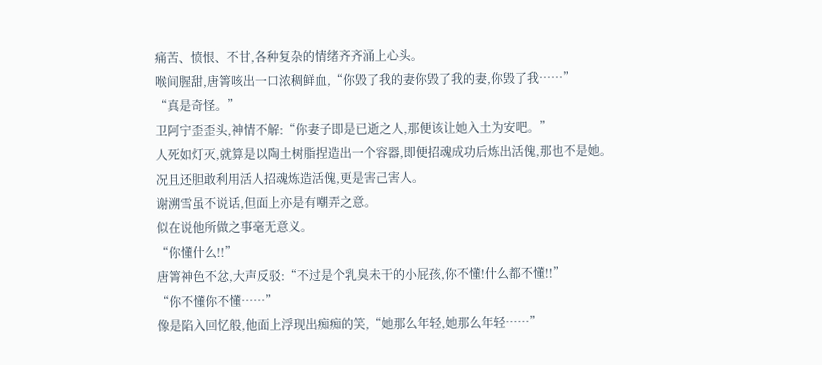痛苦、愤恨、不甘,各种复杂的情绪齐齐涌上心头。
喉间腥甜,唐箐咳出一口浓稠鲜血,“你毁了我的妻你毁了我的妻,你毁了我……”
“真是奇怪。”
卫阿宁歪歪头,神情不解:“你妻子即是已逝之人,那便该让她入土为安吧。”
人死如灯灭,就算是以陶土树脂捏造出一个容器,即便招魂成功后炼出活傀,那也不是她。
况且还胆敢利用活人招魂炼造活傀,更是害己害人。
谢溯雪虽不说话,但面上亦是有嘲弄之意。
似在说他所做之事毫无意义。
“你懂什么!!”
唐箐神色不忿,大声反驳:“不过是个乳臭未干的小屁孩,你不懂!什么都不懂!!”
“你不懂你不懂……”
像是陷入回忆般,他面上浮现出痴痴的笑,“她那么年轻,她那么年轻……”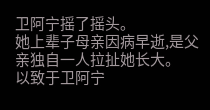卫阿宁摇了摇头。
她上辈子母亲因病早逝,是父亲独自一人拉扯她长大。
以致于卫阿宁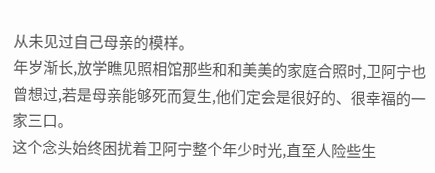从未见过自己母亲的模样。
年岁渐长,放学瞧见照相馆那些和和美美的家庭合照时,卫阿宁也曾想过,若是母亲能够死而复生,他们定会是很好的、很幸福的一家三口。
这个念头始终困扰着卫阿宁整个年少时光,直至人险些生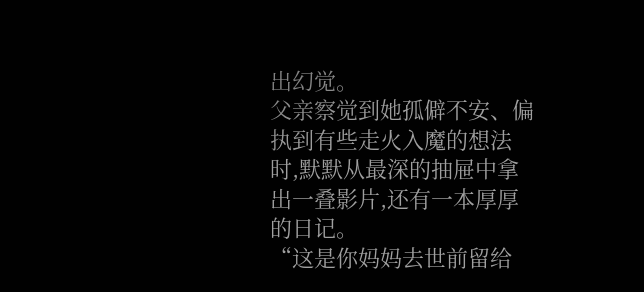出幻觉。
父亲察觉到她孤僻不安、偏执到有些走火入魔的想法时,默默从最深的抽屉中拿出一叠影片,还有一本厚厚的日记。
“这是你妈妈去世前留给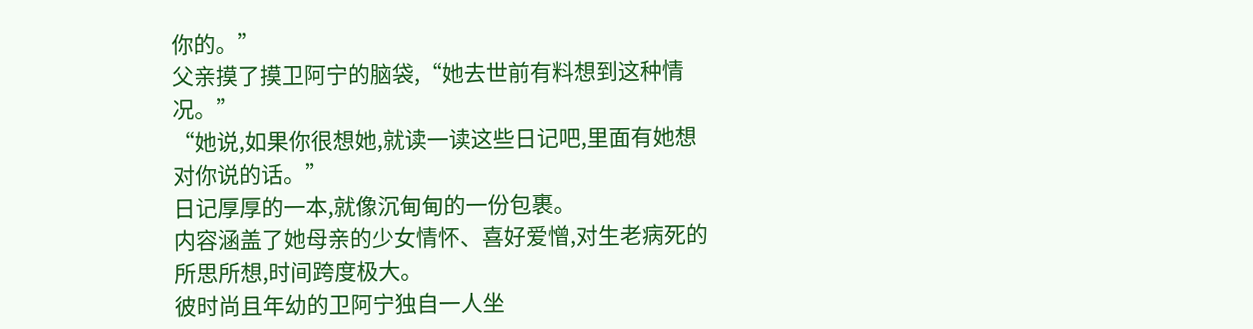你的。”
父亲摸了摸卫阿宁的脑袋,“她去世前有料想到这种情况。”
“她说,如果你很想她,就读一读这些日记吧,里面有她想对你说的话。”
日记厚厚的一本,就像沉甸甸的一份包裹。
内容涵盖了她母亲的少女情怀、喜好爱憎,对生老病死的所思所想,时间跨度极大。
彼时尚且年幼的卫阿宁独自一人坐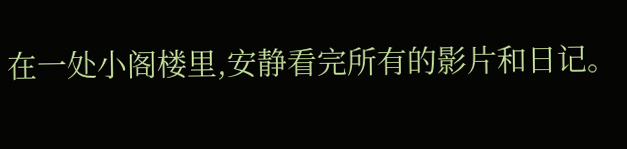在一处小阁楼里,安静看完所有的影片和日记。